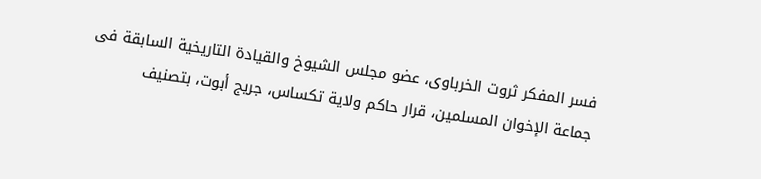فسر المفكر ثروت الخرباوى، عضو مجلس الشيوخ والقيادة التاريخية السابقة فى جماعة الإخوان المسلمين، قرار حاكم ولاية تكساس، جريج أبوت، بتصنيف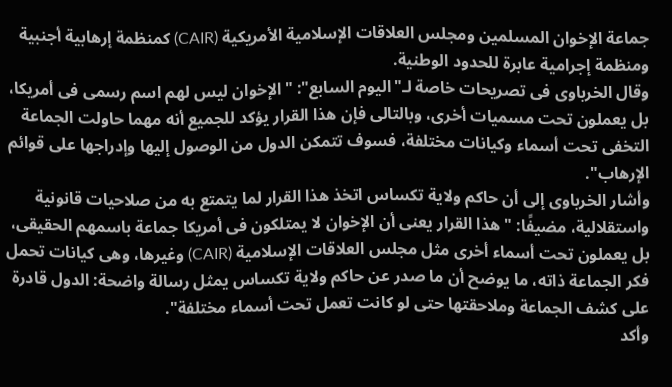جماعة الإخوان المسلمين ومجلس العلاقات الإسلامية الأمريكية (CAIR) كمنظمة إرهابية أجنبية ومنظمة إجرامية عابرة للحدود الوطنية.
وقال الخرباوى فى تصريحات خاصة لـ"اليوم السابع": "الإخوان ليس لهم اسم رسمى فى أمريكا، بل يعملون تحت مسميات أخرى، وبالتالى فإن هذا القرار يؤكد للجميع أنه مهما حاولت الجماعة التخفى تحت أسماء وكيانات مختلفة، فسوف تتمكن الدول من الوصول إليها وإدراجها على قوائم الإرهاب".
وأشار الخرباوى إلى أن حاكم ولاية تكساس اتخذ هذا القرار لما يتمتع به من صلاحيات قانونية واستقلالية، مضيفًا: "هذا القرار يعنى أن الإخوان لا يمتلكون فى أمريكا جماعة باسمهم الحقيقى، بل يعملون تحت أسماء أخرى مثل مجلس العلاقات الإسلامية (CAIR) وغيرها، وهى كيانات تحمل فكر الجماعة ذاته، ما يوضح أن ما صدر عن حاكم ولاية تكساس يمثل رسالة واضحة: الدول قادرة على كشف الجماعة وملاحقتها حتى لو كانت تعمل تحت أسماء مختلفة".
وأكد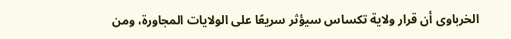الخرباوى أن قرار ولاية تكساس سيؤثر سريعًا على الولايات المجاورة، ومن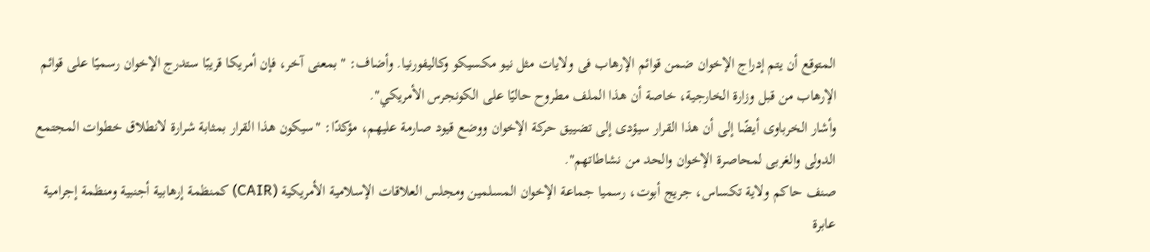المتوقع أن يتم إدراج الإخوان ضمن قوائم الإرهاب فى ولايات مثل نيو مكسيكو وكاليفورنيا. وأضاف: "بمعنى آخر، فإن أمريكا قريبًا ستدرج الإخوان رسميًا على قوائم الإرهاب من قبل وزارة الخارجية، خاصة أن هذا الملف مطروح حاليًا على الكونجرس الأمريكي".
وأشار الخرباوى أيضًا إلى أن هذا القرار سيؤدى إلى تضييق حركة الإخوان ووضع قيود صارمة عليهم، مؤكدًا: "سيكون هذا القرار بمثابة شرارة لانطلاق خطوات المجتمع الدولى والغربى لمحاصرة الإخوان والحد من نشاطاتهم".
صنف حاكم ولاية تكساس، جريج أبوت، رسميا جماعة الإخوان المسلمين ومجلس العلاقات الإسلامية الأمريكية (CAIR) كمنظمة إرهابية أجنبية ومنظمة إجرامية عابرة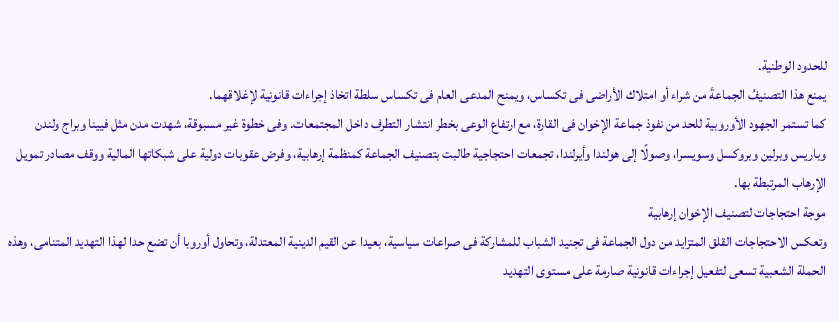للحدود الوطنية.
يمنع هذا التصنيفُ الجماعةَ من شراء أو امتلاك الأراضى فى تكساس، ويمنح المدعى العام فى تكساس سلطة اتخاذ إجراءات قانونية لإغلاقهما.
كما تستمر الجهود الأوروبية للحد من نفوذ جماعة الإخوان فى القارة، مع ارتفاع الوعى بخطر انتشار التطرف داخل المجتمعات. وفى خطوة غير مسبوقة، شهدت مدن مثل فيينا وبراج ولندن وباريس وبرلين وبروكسل وسويسرا، وصولًا إلى هولندا وأيرلندا، تجمعات احتجاجية طالبت بتصنيف الجماعة كمنظمة إرهابية، وفرض عقوبات دولية على شبكاتها المالية ووقف مصادر تمويل الإرهاب المرتبطة بها.
موجة احتجاجات لتصنيف الإخوان إرهابية
وتعكس الاحتجاجات القلق المتزايد من دول الجماعة فى تجنيد الشباب للمشاركة فى صراعات سياسية، بعيدا عن القيم الدينية المعتدلة، وتحاول أوروبا أن تضع حدا لهذا التهديد المتنامى، وهذه الحملة الشعبية تسعى لتفعيل إجراءات قانونية صارمة على مستوى التهديد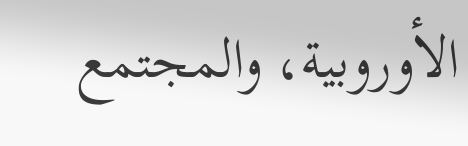الأوروبية، والمجتمع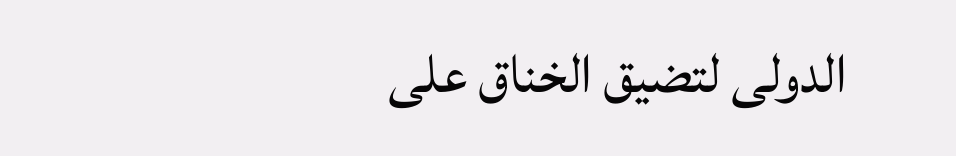الدولى لتضيق الخناق على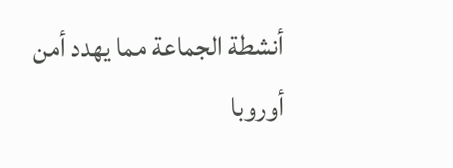أنشطة الجماعة مما يهدد أمن أوروبا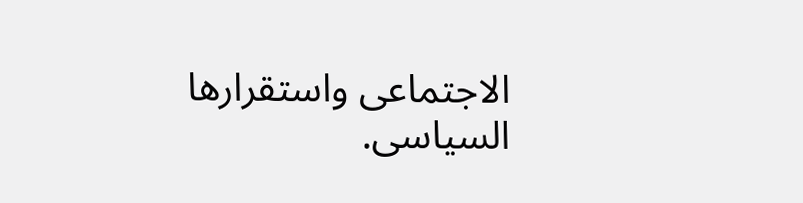الاجتماعى واستقرارها السياسى.